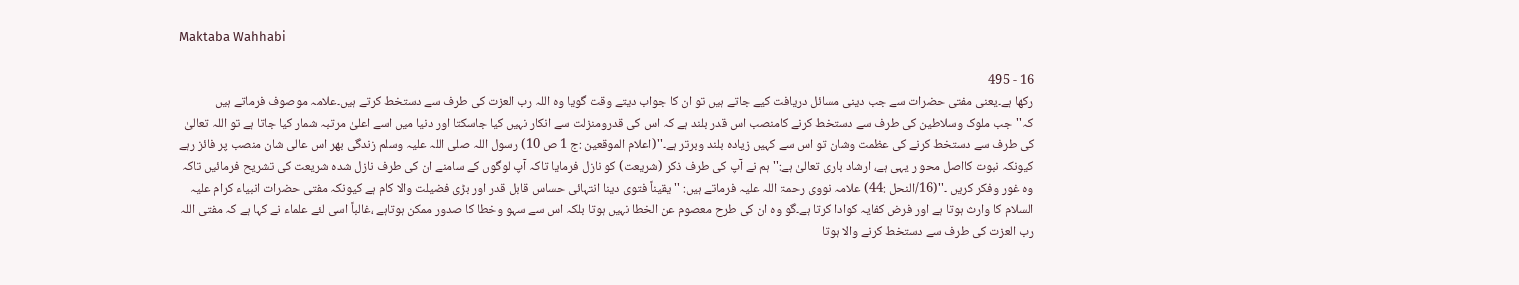Maktaba Wahhabi

16 - 495
رکھا ہے۔یعنی مفتی حضرات سے جب دینی مسائل دریافت کیے جاتے ہیں تو ان کا جواب دیتے وقت گویا وہ اللہ رب العزت کی طرف سے دستخط کرتے ہیں۔علامہ موصوف فرماتے ہیں کہ''جب ملوک وسلاطین کی طرف سے دستخط کرنے کامنصب اس قدر بلند ہے کہ اس کی قدرومنزلت سے انکار نہیں کیا جاسکتا اور دنیا میں اسے اعلیٰ مرتبہ شمار کیا جاتا ہے تو اللہ تعالیٰ کی طرف سے دستخط کرنے کی عظمت وشان تو اس سے کہیں زیادہ بلند وبرتر ہے۔''(اعلام الموقعین :ج 1 ص 10) رسول اللہ صلی اللہ علیہ وسلم زندگی بھر اس عالی شان منصب پر فائز رہے کیونکہ نبوت کااصل محو ر یہی ہے، ارشاد باری تعالیٰ ہے:'' ہم نے آپ کی طرف ذکر (شریعت) کو نازل فرمایا تاکہ آپ لوگوں کے سامنے ان کی طرف نازل شدہ شریعت کی تشریح فرمائیں تاکہ وہ غور وفکر کریں ۔''(16/النحل :44) علامہ نووی رحمۃ اللہ علیہ فرماتے ہیں: ''یقیناً فتوی دینا انتہائی حساس قابل قدر اور بڑی فضیلت والا کام ہے کیونکہ مفتی حضرات انبیاء کرام علیہ السلام کا وارث ہوتا ہے اور فرض کفایہ کوادا کرتا ہے۔گو وہ ان کی طرح معصوم عن الخطا نہیں ہوتا بلکہ اس سے سہو وخطا کا صدور ممکن ہوتاہے ،غالباً اسی لئے علماء نے کہا ہے کہ مفتی اللہ رب العزت کی طرف سے دستخط کرنے والا ہوتا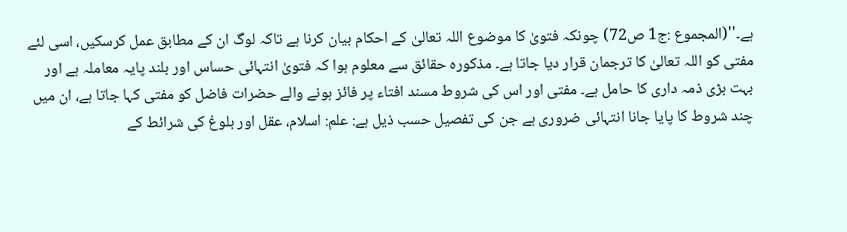ہے۔''(المجموع :ج1 ص72) چونکہ فتویٰ کا موضوع اللہ تعالیٰ کے احکام بیان کرنا ہے تاکہ لوگ ان کے مطابق عمل کرسکیں، اسی لئے مفتی کو اللہ تعالیٰ کا ترجمان قرار دیا جاتا ہے۔ مذکورہ حقائق سے معلوم ہوا کہ فتویٰ انتہائی حساس اور بلند پایہ معاملہ ہے اور بہت بڑی ذمہ داری کا حامل ہے۔ مفتی اور اس کی شروط مسند افتاء پر فائز ہونے والے حضرات فاضل کو مفتی کہا جاتا ہے، ان میں چند شروط کا پایا جانا انتہائی ضروری ہے جن کی تفصیل حسب ذیل ہے: علم: اسلام، عقل اور بلوغ کی شرائط کے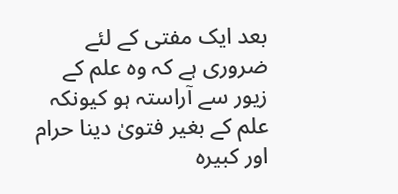بعد ایک مفتی کے لئے ضروری ہے کہ وہ علم کے زیور سے آراستہ ہو کیونکہ علم کے بغیر فتویٰ دینا حرام اور کبیرہ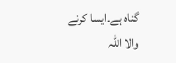گناہ ہے۔ایسا کرنے والا اللہ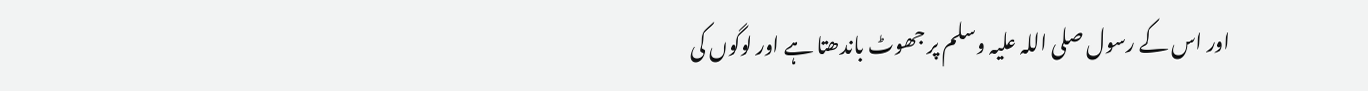اور اس کے رسول صلی اللہ علیہ وسلم پر جھوٹ باندھتا ہے اور لوگوں کی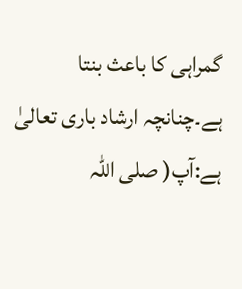گمراہی کا باعث بنتا ہے۔چنانچہ ارشاد باری تعالیٰ ہے:آپ( صلی اللہ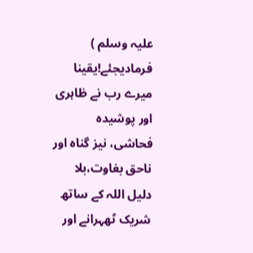علیہ وسلم ) فرمادیجئے!یقینا میرے رب نے ظاہری اور پوشیدہ فحاشی، نیز گناہ اور ناحق بغاوت،بلا دلیل اللہ کے ساتھ شریک ٹھہرانے اور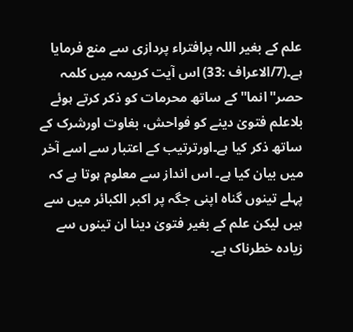علم کے بغیر اللہ پرافتراء پردازی سے منع فرمایا ہے۔(7/الاعراف :33) اس آیت کریمہ میں کلمہ حصر''انما'' کے ساتھ محرمات کو ذکر کرتے ہوئے بلاعلم فتویٰ دینے کو فواحش، بغاوت اورشرک کے ساتھ ذکر کیا ہے۔اورترتیب کے اعتبار سے اسے آخر میں بیان کیا ہے۔ اس انداز سے معلوم ہوتا ہے کہ پہلے تینوں گناہ اپنی جگہ پر اکبر الکبائر میں سے ہیں لیکن علم کے بغیر فتویٰ دینا ان تینوں سے زیادہ خطرناک ہے۔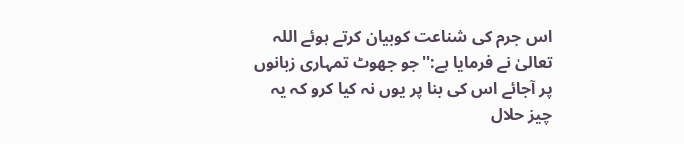اس جرم کی شناعت کوبیان کرتے ہوئے اللہ تعالیٰ نے فرمایا ہے:''جو جھوٹ تمہاری زبانوں پر آجائے اس کی بنا پر یوں نہ کیا کرو کہ یہ چیز حلال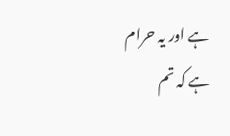ہے اور یہ حرام ہے کہ تم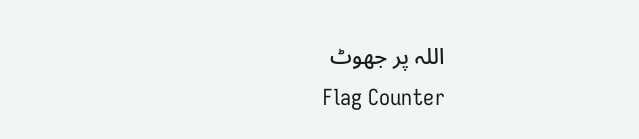اللہ پر جھوٹ
Flag Counter